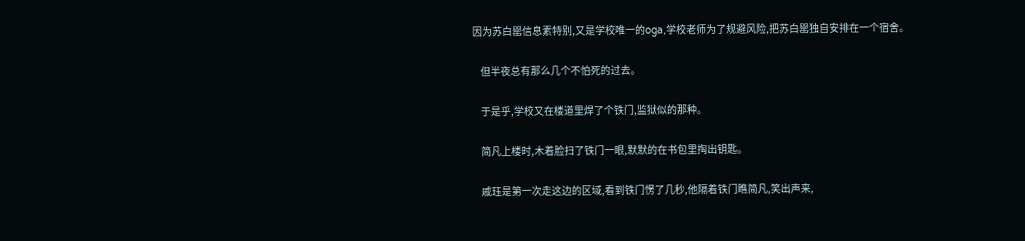因为苏白罂信息素特别,又是学校唯一的oga,学校老师为了规避风险,把苏白罂独自安排在一个宿舍。

    但半夜总有那么几个不怕死的过去。

    于是乎,学校又在楼道里焊了个铁门,监狱似的那种。

    简凡上楼时,木着脸扫了铁门一眼,默默的在书包里掏出钥匙。

    戚珏是第一次走这边的区域,看到铁门愣了几秒,他隔着铁门瞧简凡,笑出声来,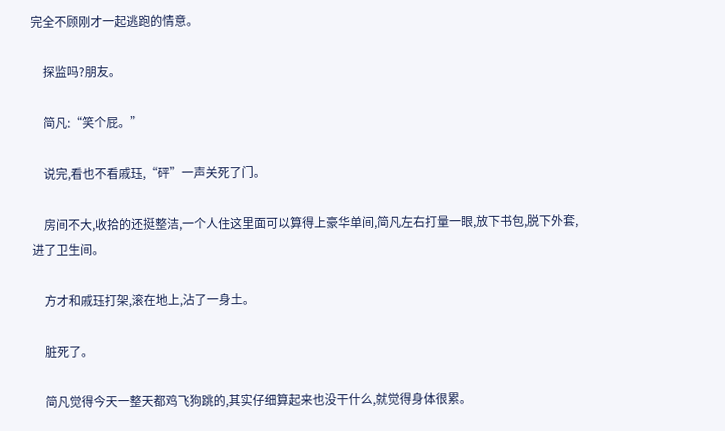完全不顾刚才一起逃跑的情意。

    探监吗?朋友。

    简凡:“笑个屁。”

    说完,看也不看戚珏,“砰”一声关死了门。

    房间不大,收拾的还挺整洁,一个人住这里面可以算得上豪华单间,简凡左右打量一眼,放下书包,脱下外套,进了卫生间。

    方才和戚珏打架,滚在地上,沾了一身土。

    脏死了。

    简凡觉得今天一整天都鸡飞狗跳的,其实仔细算起来也没干什么,就觉得身体很累。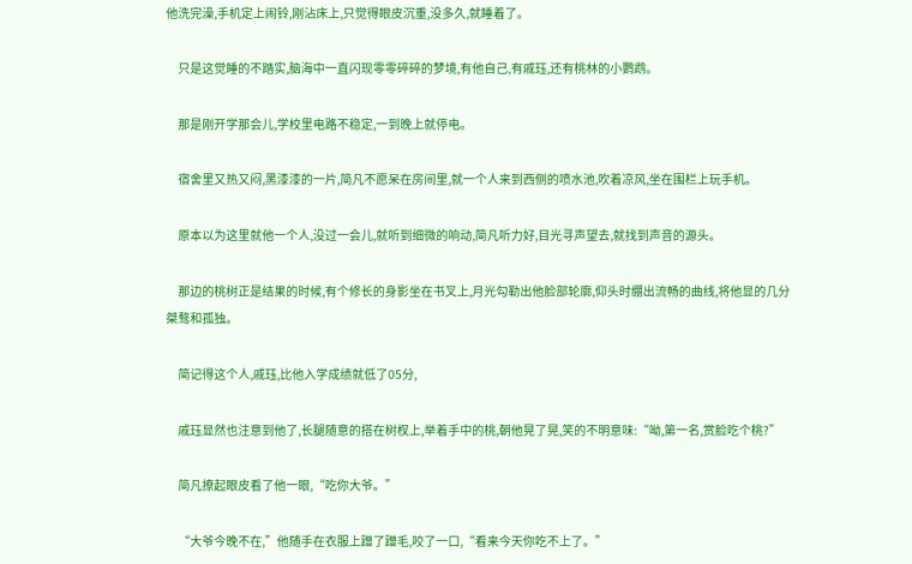他洗完澡,手机定上闹铃,刚沾床上,只觉得眼皮沉重,没多久,就睡着了。

    只是这觉睡的不踏实,脑海中一直闪现零零碎碎的梦境,有他自己,有戚珏,还有桃林的小鹦鹉。

    那是刚开学那会儿,学校里电路不稳定,一到晚上就停电。

    宿舍里又热又闷,黑漆漆的一片,简凡不愿呆在房间里,就一个人来到西侧的喷水池,吹着凉风,坐在围栏上玩手机。

    原本以为这里就他一个人,没过一会儿,就听到细微的响动,简凡听力好,目光寻声望去,就找到声音的源头。

    那边的桃树正是结果的时候,有个修长的身影坐在书叉上,月光勾勒出他脸部轮廓,仰头时绷出流畅的曲线,将他显的几分桀骜和孤独。

    简记得这个人,戚珏,比他入学成绩就低了05分,

    戚珏显然也注意到他了,长腿随意的搭在树杈上,举着手中的桃,朝他晃了晃,笑的不明意味:“呦,第一名,赏脸吃个桃?”

    简凡撩起眼皮看了他一眼,“吃你大爷。”

    “大爷今晚不在,”他随手在衣服上蹭了蹭毛,咬了一口,“看来今天你吃不上了。”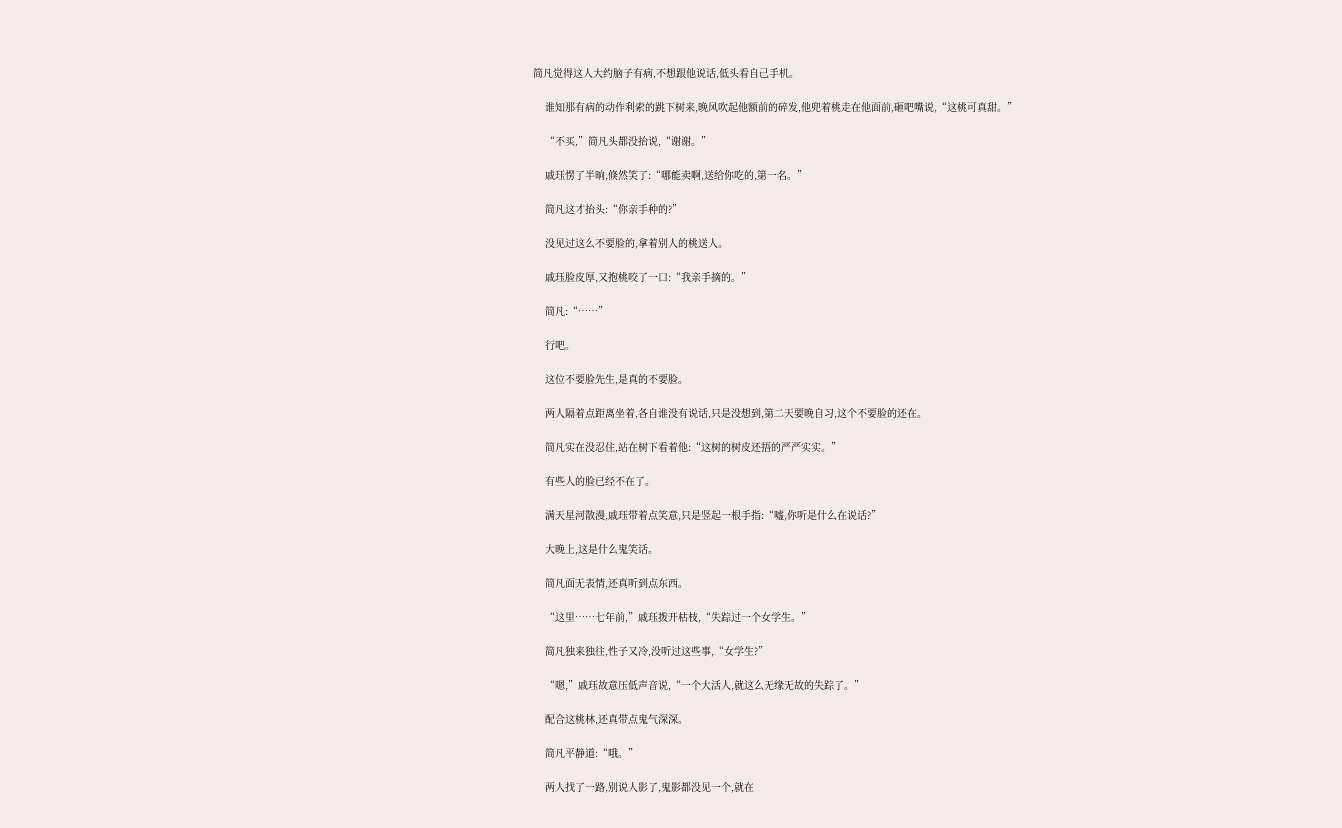简凡觉得这人大约脑子有病,不想跟他说话,低头看自己手机。

    谁知那有病的动作利索的跳下树来,晚风吹起他额前的碎发,他兜着桃走在他面前,砸吧嘴说,“这桃可真甜。”

    “不买,”简凡头都没抬说,“谢谢。”

    戚珏愣了半晌,倏然笑了:“哪能卖啊,送给你吃的,第一名。”

    简凡这才抬头:“你亲手种的?”

    没见过这么不要脸的,拿着别人的桃送人。

    戚珏脸皮厚,又抱桃咬了一口:“我亲手摘的。”

    简凡:“……”

    行吧。

    这位不要脸先生,是真的不要脸。

    两人隔着点距离坐着,各自谁没有说话,只是没想到,第二天要晚自习,这个不要脸的还在。

    简凡实在没忍住,站在树下看着他:“这树的树皮还捂的严严实实。”

    有些人的脸已经不在了。

    满天星河散漫,戚珏带着点笑意,只是竖起一根手指:“嘘,你听是什么在说话?”

    大晚上,这是什么鬼笑话。

    简凡面无表情,还真听到点东西。

    “这里……七年前,”戚珏拨开枯枝,“失踪过一个女学生。”

    简凡独来独往,性子又冷,没听过这些事,“女学生?”

    “嗯,”戚珏故意压低声音说,“一个大活人,就这么无缘无故的失踪了。”

    配合这桃林,还真带点鬼气深深。

    简凡平静道:“哦。”

    两人找了一路,别说人影了,鬼影都没见一个,就在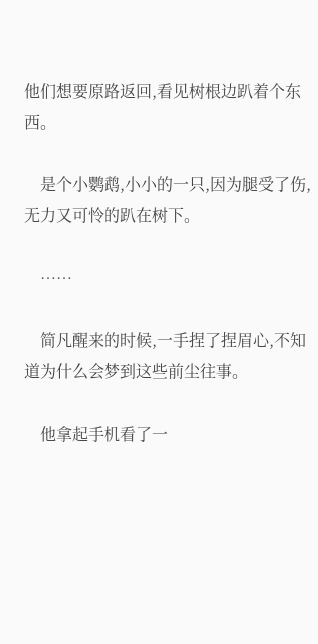他们想要原路返回,看见树根边趴着个东西。

    是个小鹦鹉,小小的一只,因为腿受了伤,无力又可怜的趴在树下。

    ……

    简凡醒来的时候,一手捏了捏眉心,不知道为什么会梦到这些前尘往事。

    他拿起手机看了一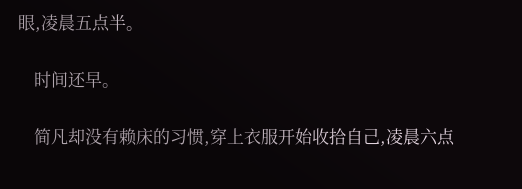眼,凌晨五点半。

    时间还早。

    简凡却没有赖床的习惯,穿上衣服开始收拾自己,凌晨六点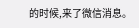的时候,来了微信消息。